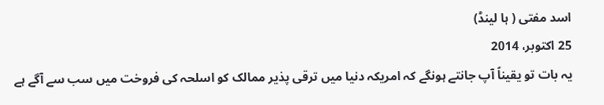اسد مفتی ( ہا لینڈ)
25 اکتوبر، 2014
یہ بات تو یقیناً آپ جانتے ہونگے کہ امریکہ دنیا میں ترقی پذیر ممالک کو اسلحہ کی فروخت میں سب سے آگے ہے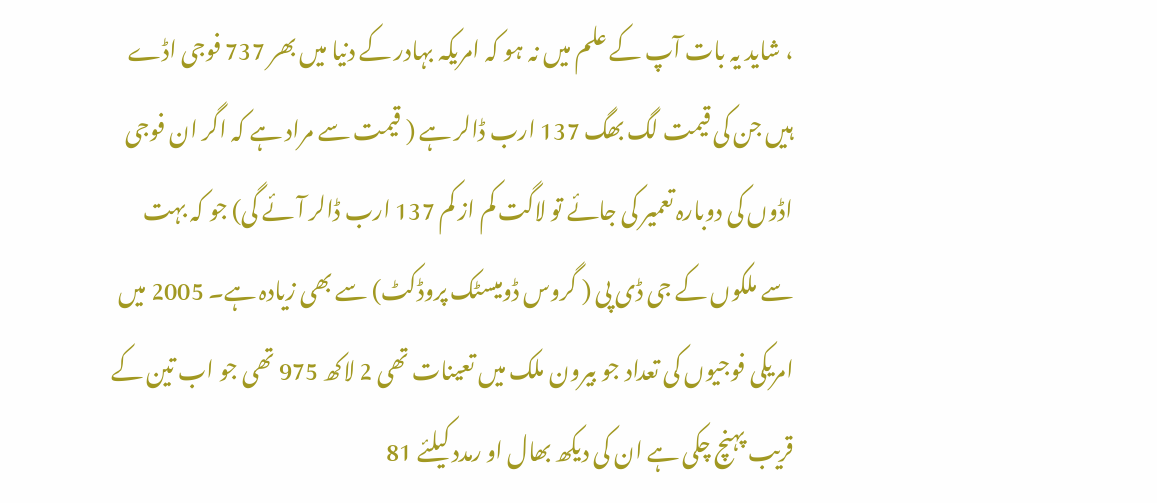، شاید یہ بات آپ کے علم میں نہ ہو کہ امریکہ بہادر کے دنیا میں بھر 737 فوجی اڈے ہیں جن کی قیمت لگ بھگ 137 ارب ڈالر ہے ( قیمت سے مراد ہے کہ اگر ان فوجی اڈوں کی دوبارہ تعمیر کی جائے تو لاگت کم از کم 137 ارب ڈالر آئے گی) جو کہ بہت سے ملکوں کے جی ڈی پی ( گروس ڈومیسٹک پروڈکٹ) سے بھی زیادہ ہے۔ 2005 میں امریکی فوجیوں کی تعداد جو بیرون ملک میں تعینات تھی 2 لاکھ 975 تھی جو اب تین کے قریب پہنچ چکی ہے ان کی دیکھ بھال او رمدد کیلئے 81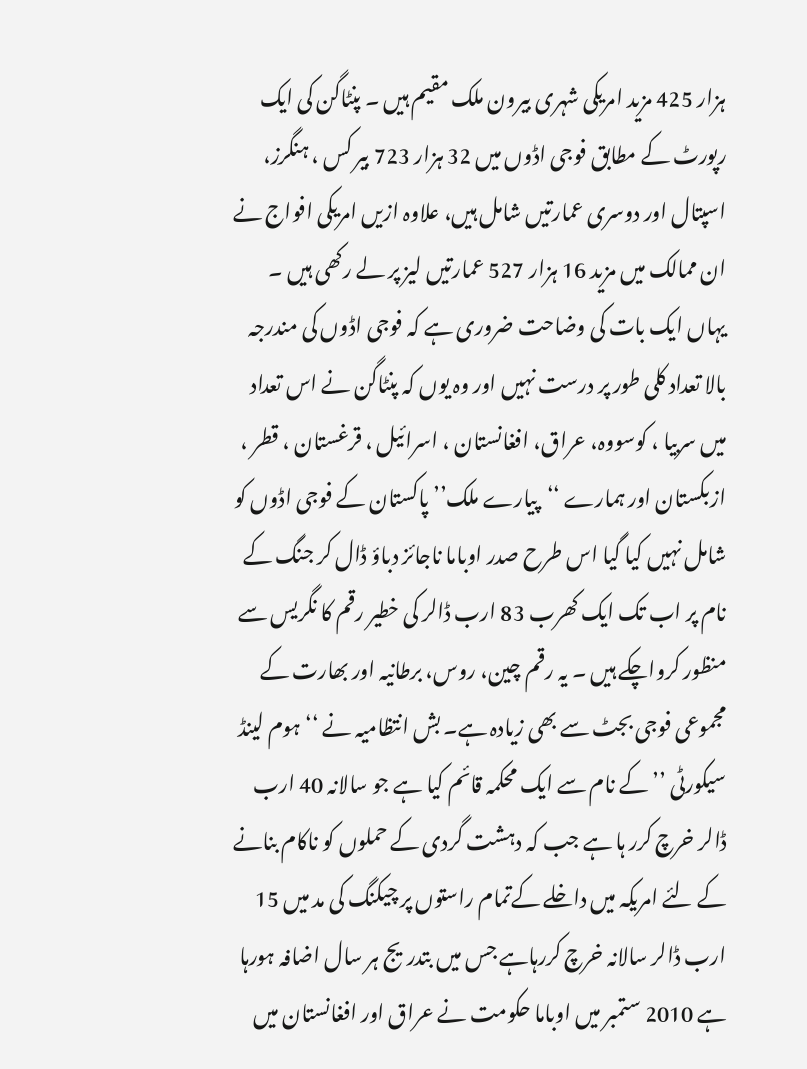ہزار 425 مزید امریکی شہری بیرون ملک مقیم ہیں ۔ پنٹاگن کی ایک رپورٹ کے مطابق فوجی اڈوں میں 32 ہزار 723 بیر کس ، ہنگرز، اسپتال اور دوسری عمارتیں شامل ہیں، علاوہ ازیں امریکی افواج نے ان ممالک میں مزید 16 ہزار 527 عمارتیں لیز پر لے رکھی ہیں ۔ یہاں ایک بات کی وضاحت ضروری ہے کہ فوجی اڈوں کی مندرجہ بالا تعداد کلی طور پر درست نہیں اور وہ یوں کہ پنٹاگن نے اس تعداد میں سربیا ، کوسووہ، عراق، افغانستان ، اسرائیل ، قرغستان ، قطر ، ازبکستان اور ہمارے ‘‘پیارے ملک’’ پاکستان کے فوجی اڈوں کو شامل نہیں کیا گیا اس طرح صدر اوباما ناجائز دباؤ ڈال کر جنگ کے نام پر اب تک ایک کھرب 83 ارب ڈالر کی خطیر رقم کا نگریس سے منظور کرواچکے ہیں ۔ یہ رقم چین، روس، برطانیہ اور بھارت کے مجموعی فوجی بجٹ سے بھی زیادہ ہے۔ بش انتظامیہ نے ‘‘ ہوم لینڈ سیکورٹی ’’ کے نام سے ایک محکمہ قائم کیا ہے جو سالانہ 40 ارب ڈالر خرچ کرر ہا ہے جب کہ دہشت گردی کے حملوں کو ناکام بنانے کے لئے امریکہ میں داخلے کےتمام راستوں پر چیکنگ کی مد میں 15 ارب ڈالر سالانہ خرچ کررہاہے جس میں بتدریج ہر سال اضافہ ہورہا ہے 2010 ستمبر میں اوباما حکومت نے عراق اور افغانستان میں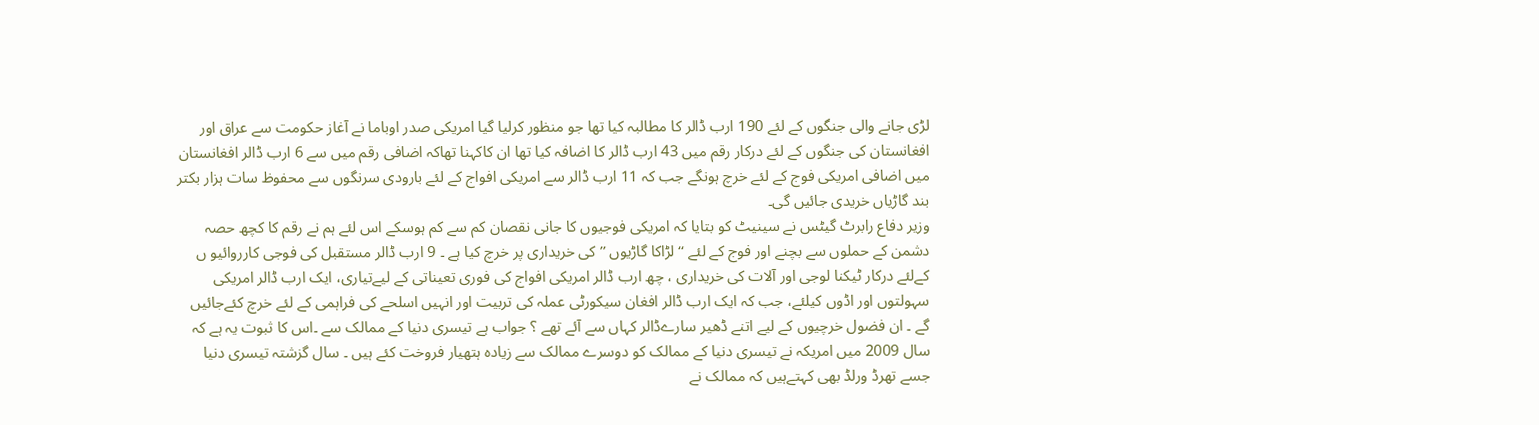لڑی جانے والی جنگوں کے لئے 190 ارب ڈالر کا مطالبہ کیا تھا جو منظور کرلیا گیا امریکی صدر اوباما نے آغاز حکومت سے عراق اور افغانستان کی جنگوں کے لئے درکار رقم میں 43 ارب ڈالر کا اضافہ کیا تھا ان کاکہنا تھاکہ اضافی رقم میں سے 6 ارب ڈالر افغانستان میں اضافی امریکی فوج کے لئے خرچ ہونگے جب کہ 11 ارب ڈالر سے امریکی افواج کے لئے بارودی سرنگوں سے محفوظ سات ہزار بکتر بند گاڑیاں خریدی جائیں گی۔
وزیر دفاع رابرٹ گیٹس نے سینیٹ کو بتایا کہ امریکی فوجیوں کا جانی نقصان کم سے کم ہوسکے اس لئے ہم نے رقم کا کچھ حصہ دشمن کے حملوں سے بچنے اور فوج کے لئے ‘‘ لڑاکا گاڑیوں ’’ کی خریداری پر خرچ کیا ہے ۔ 9 ارب ڈالر مستقبل کی فوجی کارروائیو ں کےلئے درکار ٹیکنا لوجی اور آلات کی خریداری ، چھ ارب ڈالر امریکی افواج کی فوری تعیناتی کے لیےتیاری، ایک ارب ڈالر امریکی سہولتوں اور اڈوں کیلئے، جب کہ ایک ارب ڈالر افغان سیکورٹی عملہ کی تربیت اور انہیں اسلحے کی فراہمی کے لئے خرچ کئےجائیں گے ۔ ان فضول خرچیوں کے لیے اتنے ڈھیر سارےڈالر کہاں سے آئے تھے ؟ جواب ہے تیسری دنیا کے ممالک سے ۔اس کا ثبوت یہ ہے کہ سال 2009 میں امریکہ نے تیسری دنیا کے ممالک کو دوسرے ممالک سے زیادہ ہتھیار فروخت کئے ہیں ۔ سال گزشتہ تیسری دنیا جسے تھرڈ ورلڈ بھی کہتےہیں کہ ممالک نے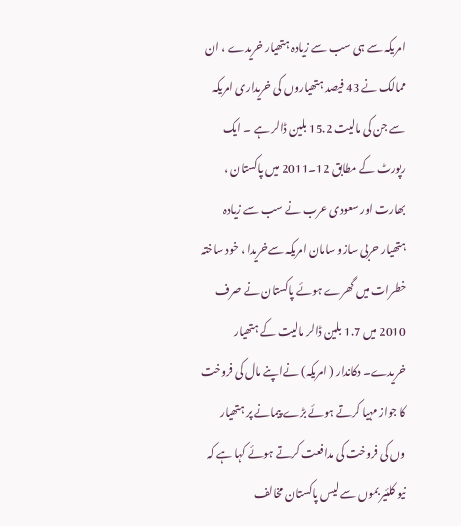امریکہ سے ہی سب سے زیادہ ہتھیار خریدے ، ان ممالک نے 43 فیصد ہتھیاروں کی خریداری امریکہ سے جن کی مالیت 15.2 بلین ڈالر ہے ۔ ایک رپورٹ کے مطابق 12۔2011 میں پاکستان ، بھارت اور سعودی عرب نے سب سے زیادہ ہتھیار حربی سازو سامان امریکہ سےخریدا ، خود ساختہ خطرات میں گھرے ہوئے پاکستان نے صرف 2010 میں 1.7 بلین ڈالر مالیت کے ہتھیار خریدے۔ دکاندار ( امریکہ) نےاپنے مال کی فروخت کا جواز مہیا کرتے ہوئے بڑے پیمانے پر ہتھیار وں کی فروخت کی مدافعت کرتے ہوئے کہا ہے کہ نیو کلئیر بموں سے لیس پاکستان مخالف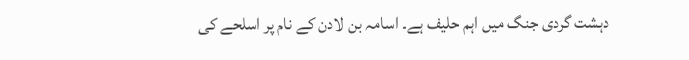دہشت گردی جنگ میں اہم حلیف ہے۔ اسامہ بن لادن کے نام پر اسلحے کی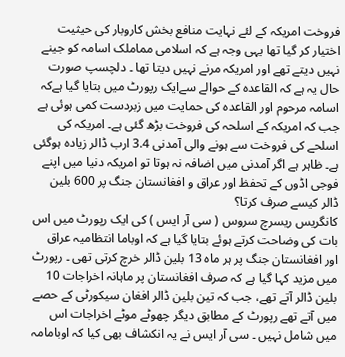فروخت امریکہ کے لئے نہایت منافع بخش کاروبار کی حیثیت اختیار کر گیا تھا یہی وجہ ہے کہ اسلامی مماملک اسامہ کو جینے نہیں دیتے تھے اور امریکہ مرنے نہیں دیتا تھا ۔ دلچسپ صورت حال یہ ہے کہ القاعدہ کے حوالے سےایک رپورٹ میں بتایا گیا ہےکہ اسامہ مرحوم اور القاعدہ کی حمایت میں زبردست کمی ہوئی ہے جب کہ امریکہ کے اسلحہ کی فروخت بڑھ گئی ہے۔ امریکہ کی اسلحے کی فروخت سے ہونے والی آمدنی 3.4 ارب ڈالر زیادہ ہوگئی ہے۔ ظاہر ہے اگر آمدنی میں اضافہ نہ ہوتا تو امریکہ دنیا میں اپنے فوجی اڈوں کے تحفظ اور عراق و افغانستان جنگ پر 600 بلین ڈالر کیسے صرف کرتا؟
کانگریس ریسرچ سروس ( سی آر ایس ) کی ایک رپورٹ میں اس بات کی وضاحت کرتے ہوئے بتایا گیا ہے کہ اوباما انتظامیہ عراق اور افغانستان جنگ پر ہر ماہ 13 بلین ڈالر خرچ کرتی تھی ۔ رپورٹ میں مزید کہا گیا ہے کہ صرف افغانستان پر ماہانہ اخراجات 10 بلین ڈالر آتے تھے، جب کہ تین بلین ڈالر افغان سیکورٹی کے حصے میں آتے تھے رپورٹ کے مطابق دیگر چھوٹے موٹے اخراجات اس میں شامل نہیں ۔ سی آر ایس نے یہ انکشاف بھی کیا کہ اوبامامہ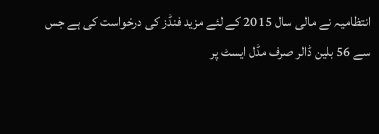انتظامیہ نے مالی سال 2015 کے لئے مزید فنڈز کی درخواست کی ہے جس سے 56 بلین ڈالر صرف مڈل ایسٹ پر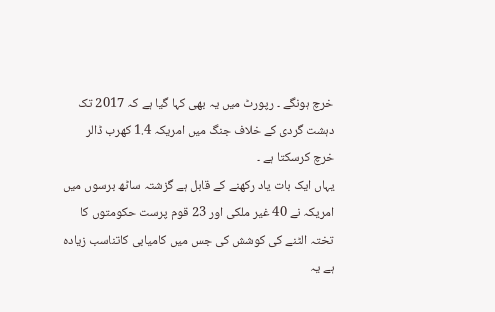خرچ ہونگے ۔ رپورٹ میں یہ بھی کہا گیا ہے کہ 2017 تک دہشت گردی کے خلاف جنگ میں امریکہ 1.4 کھرب ڈالر خرچ کرسکتا ہے ۔
یہاں ایک بات یاد رکھنے کے قابل ہے گزشتہ ساٹھ برسوں میں امریکہ نے 40 غیر ملکی اور 23 قوم پرست حکومتوں کا تختہ الٹنے کی کوشش کی جس میں کامیابی کاتناسب زیادہ ہے یہ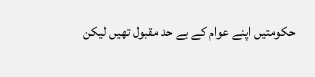حکومتیں اپنے عوام کے بے حد مقبول تھیں لیکن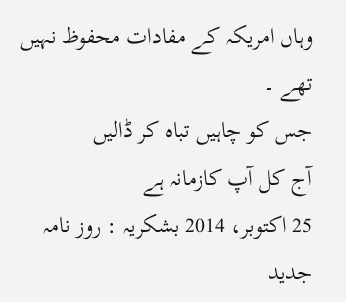وہاں امریکہ کے مفادات محفوظ نہیں تھے ۔
جس کو چاہیں تباہ کر ڈالیں
آج کل آپ کازمانہ ہے
25 اکتوبر، 2014 بشکریہ : روز نامہ جدید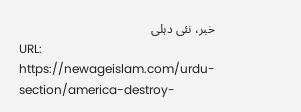خبر، نئی دہلی
URL:
https://newageislam.com/urdu-section/america-destroy-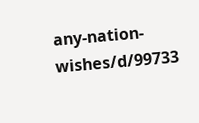any-nation-wishes/d/99733